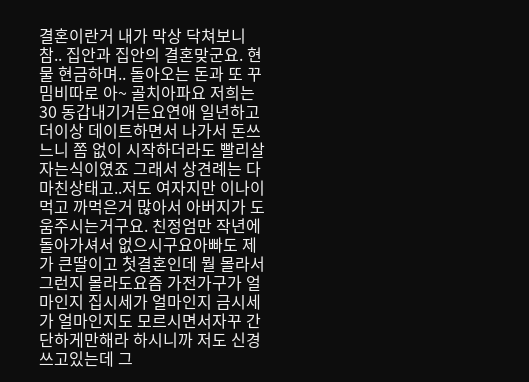결혼이란거 내가 막상 닥쳐보니 참.. 집안과 집안의 결혼맞군요. 현물 현금하며.. 돌아오는 돈과 또 꾸밈비따로 아~ 골치아파요 저희는 30 동갑내기거든요연애 일년하고 더이상 데이트하면서 나가서 돈쓰느니 쫌 없이 시작하더라도 빨리살자는식이였죠 그래서 상견례는 다 마친상태고..저도 여자지만 이나이먹고 까먹은거 많아서 아버지가 도움주시는거구요. 친정엄만 작년에 돌아가셔서 없으시구요아빠도 제가 큰딸이고 첫결혼인데 뭘 몰라서 그런지 몰라도요즘 가전가구가 얼마인지 집시세가 얼마인지 금시세가 얼마인지도 모르시면서자꾸 간단하게만해라 하시니까 저도 신경쓰고있는데 그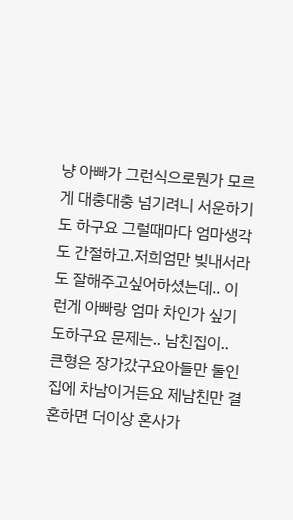냥 아빠가 그런식으로뭔가 모르게 대충대충 넘기려니 서운하기도 하구요 그럴때마다 엄마생각도 간절하고.저희엄만 빚내서라도 잘해주고싶어하셨는데.. 이런게 아빠랑 엄마 차인가 싶기도하구요 문제는.. 남친집이.. 큰형은 장가갔구요아들만 둘인집에 차남이거든요 제남친만 결혼하면 더이상 혼사가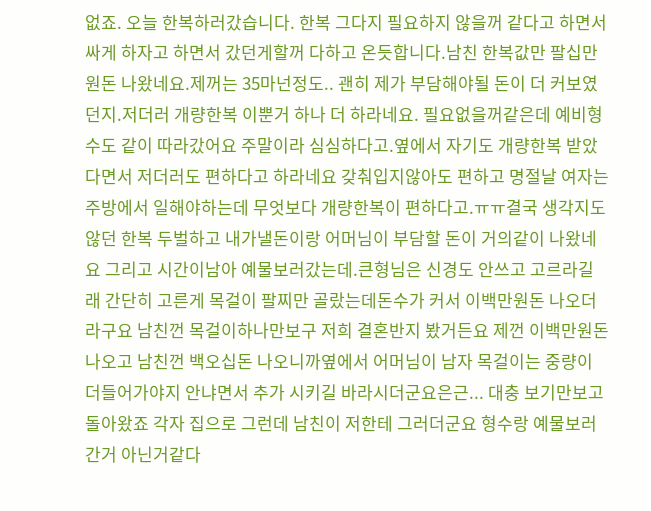없죠. 오늘 한복하러갔습니다. 한복 그다지 필요하지 않을꺼 같다고 하면서 싸게 하자고 하면서 갔던게할꺼 다하고 온듯합니다.남친 한복값만 팔십만원돈 나왔네요.제꺼는 35마넌정도.. 괜히 제가 부담해야될 돈이 더 커보였던지.저더러 개량한복 이뿐거 하나 더 하라네요. 필요없을꺼같은데 예비형수도 같이 따라갔어요 주말이라 심심하다고.옆에서 자기도 개량한복 받았다면서 저더러도 편하다고 하라네요 갖춰입지않아도 편하고 명절날 여자는 주방에서 일해야하는데 무엇보다 개량한복이 편하다고.ㅠㅠ결국 생각지도않던 한복 두벌하고 내가낼돈이랑 어머님이 부담할 돈이 거의같이 나왔네요 그리고 시간이남아 예물보러갔는데.큰형님은 신경도 안쓰고 고르라길래 간단히 고른게 목걸이 팔찌만 골랐는데돈수가 커서 이백만원돈 나오더라구요 남친껀 목걸이하나만보구 저희 결혼반지 봤거든요 제껀 이백만원돈나오고 남친껀 백오십돈 나오니까옆에서 어머님이 남자 목걸이는 중량이 더들어가야지 안냐면서 추가 시키길 바라시더군요은근... 대충 보기만보고 돌아왔죠 각자 집으로 그런데 남친이 저한테 그러더군요 형수랑 예물보러 간거 아닌거같다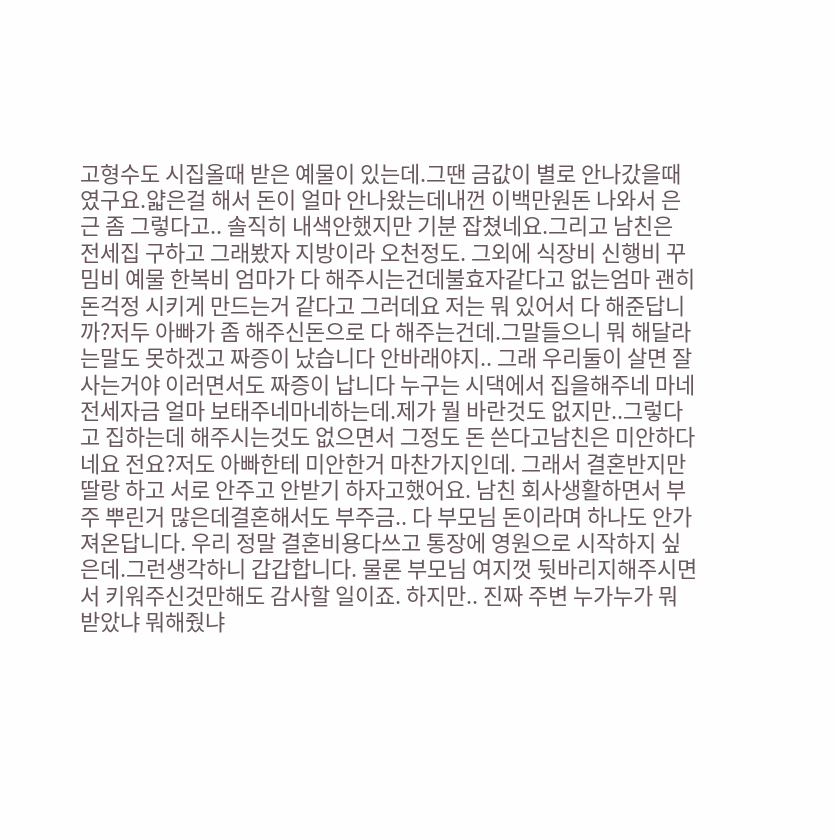고형수도 시집올때 받은 예물이 있는데.그땐 금값이 별로 안나갔을때였구요.얇은걸 해서 돈이 얼마 안나왔는데내껀 이백만원돈 나와서 은근 좀 그렇다고.. 솔직히 내색안했지만 기분 잡쳤네요.그리고 남친은 전세집 구하고 그래봤자 지방이라 오천정도. 그외에 식장비 신행비 꾸밈비 예물 한복비 엄마가 다 해주시는건데불효자같다고 없는엄마 괜히 돈걱정 시키게 만드는거 같다고 그러데요 저는 뭐 있어서 다 해준답니까?저두 아빠가 좀 해주신돈으로 다 해주는건데.그말들으니 뭐 해달라는말도 못하겠고 짜증이 났습니다 안바래야지.. 그래 우리둘이 살면 잘사는거야 이러면서도 짜증이 납니다 누구는 시댁에서 집을해주네 마네 전세자금 얼마 보태주네마네하는데.제가 뭘 바란것도 없지만..그렇다고 집하는데 해주시는것도 없으면서 그정도 돈 쓴다고남친은 미안하다네요 전요?저도 아빠한테 미안한거 마찬가지인데. 그래서 결혼반지만 딸랑 하고 서로 안주고 안받기 하자고했어요. 남친 회사생활하면서 부주 뿌린거 많은데결혼해서도 부주금.. 다 부모님 돈이라며 하나도 안가져온답니다. 우리 정말 결혼비용다쓰고 통장에 영원으로 시작하지 싶은데.그런생각하니 갑갑합니다. 물론 부모님 여지껏 뒷바리지해주시면서 키워주신것만해도 감사할 일이죠. 하지만.. 진짜 주변 누가누가 뭐 받았냐 뭐해줬냐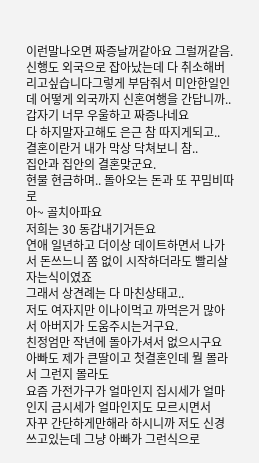이런말나오면 짜증날꺼같아요 그럴꺼같음. 신행도 외국으로 잡아났는데 다 취소해버리고싶습니다그렇게 부담줘서 미안한일인데 어떻게 외국까지 신혼여행을 간답니까.. 갑자기 너무 우울하고 짜증나네요
다 하지말자고해도 은근 참 따지게되고..
결혼이란거 내가 막상 닥쳐보니 참..
집안과 집안의 결혼맞군요.
현물 현금하며.. 돌아오는 돈과 또 꾸밈비따로
아~ 골치아파요
저희는 30 동갑내기거든요
연애 일년하고 더이상 데이트하면서 나가서 돈쓰느니 쫌 없이 시작하더라도 빨리살자는식이였죠
그래서 상견례는 다 마친상태고..
저도 여자지만 이나이먹고 까먹은거 많아서 아버지가 도움주시는거구요.
친정엄만 작년에 돌아가셔서 없으시구요
아빠도 제가 큰딸이고 첫결혼인데 뭘 몰라서 그런지 몰라도
요즘 가전가구가 얼마인지 집시세가 얼마인지 금시세가 얼마인지도 모르시면서
자꾸 간단하게만해라 하시니까 저도 신경쓰고있는데 그냥 아빠가 그런식으로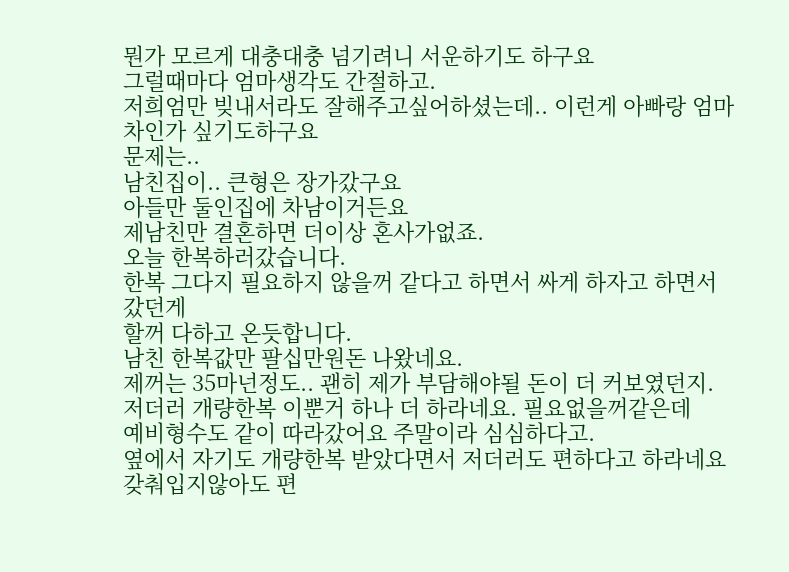뭔가 모르게 대충대충 넘기려니 서운하기도 하구요
그럴때마다 엄마생각도 간절하고.
저희엄만 빚내서라도 잘해주고싶어하셨는데.. 이런게 아빠랑 엄마 차인가 싶기도하구요
문제는..
남친집이.. 큰형은 장가갔구요
아들만 둘인집에 차남이거든요
제남친만 결혼하면 더이상 혼사가없죠.
오늘 한복하러갔습니다.
한복 그다지 필요하지 않을꺼 같다고 하면서 싸게 하자고 하면서 갔던게
할꺼 다하고 온듯합니다.
남친 한복값만 팔십만원돈 나왔네요.
제꺼는 35마넌정도.. 괜히 제가 부담해야될 돈이 더 커보였던지.
저더러 개량한복 이뿐거 하나 더 하라네요. 필요없을꺼같은데
예비형수도 같이 따라갔어요 주말이라 심심하다고.
옆에서 자기도 개량한복 받았다면서 저더러도 편하다고 하라네요
갖춰입지않아도 편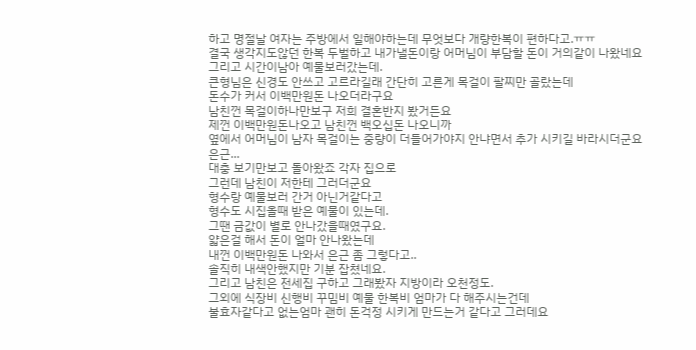하고 명절날 여자는 주방에서 일해야하는데 무엇보다 개량한복이 편하다고.ㅠㅠ
결국 생각지도않던 한복 두벌하고 내가낼돈이랑 어머님이 부담할 돈이 거의같이 나왔네요
그리고 시간이남아 예물보러갔는데.
큰형님은 신경도 안쓰고 고르라길래 간단히 고른게 목걸이 팔찌만 골랐는데
돈수가 커서 이백만원돈 나오더라구요
남친껀 목걸이하나만보구 저희 결혼반지 봤거든요
제껀 이백만원돈나오고 남친껀 백오십돈 나오니까
옆에서 어머님이 남자 목걸이는 중량이 더들어가야지 안냐면서 추가 시키길 바라시더군요
은근...
대충 보기만보고 돌아왔죠 각자 집으로
그런데 남친이 저한테 그러더군요
형수랑 예물보러 간거 아닌거같다고
형수도 시집올때 받은 예물이 있는데.
그땐 금값이 별로 안나갔을때였구요.
얇은걸 해서 돈이 얼마 안나왔는데
내껀 이백만원돈 나와서 은근 좀 그렇다고..
솔직히 내색안했지만 기분 잡쳤네요.
그리고 남친은 전세집 구하고 그래봤자 지방이라 오천정도.
그외에 식장비 신행비 꾸밈비 예물 한복비 엄마가 다 해주시는건데
불효자같다고 없는엄마 괜히 돈걱정 시키게 만드는거 같다고 그러데요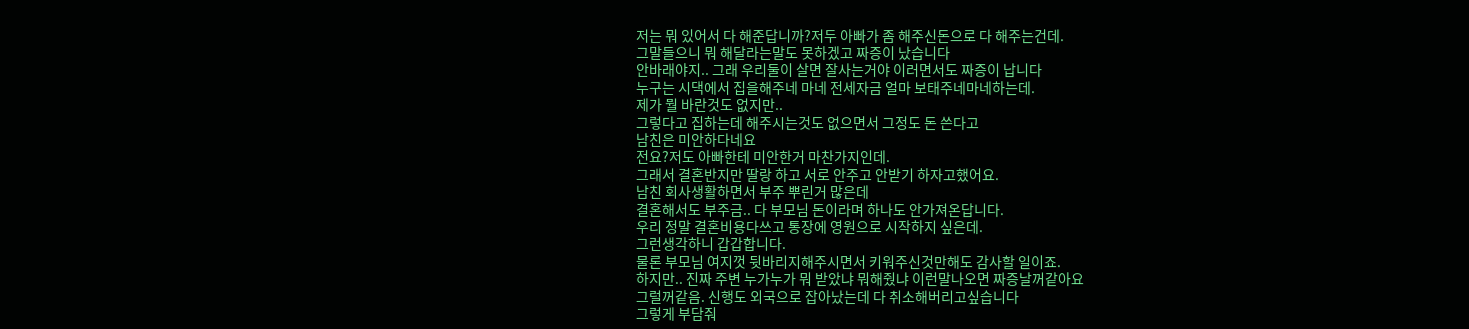저는 뭐 있어서 다 해준답니까?저두 아빠가 좀 해주신돈으로 다 해주는건데.
그말들으니 뭐 해달라는말도 못하겠고 짜증이 났습니다
안바래야지.. 그래 우리둘이 살면 잘사는거야 이러면서도 짜증이 납니다
누구는 시댁에서 집을해주네 마네 전세자금 얼마 보태주네마네하는데.
제가 뭘 바란것도 없지만..
그렇다고 집하는데 해주시는것도 없으면서 그정도 돈 쓴다고
남친은 미안하다네요
전요?저도 아빠한테 미안한거 마찬가지인데.
그래서 결혼반지만 딸랑 하고 서로 안주고 안받기 하자고했어요.
남친 회사생활하면서 부주 뿌린거 많은데
결혼해서도 부주금.. 다 부모님 돈이라며 하나도 안가져온답니다.
우리 정말 결혼비용다쓰고 통장에 영원으로 시작하지 싶은데.
그런생각하니 갑갑합니다.
물론 부모님 여지껏 뒷바리지해주시면서 키워주신것만해도 감사할 일이죠.
하지만.. 진짜 주변 누가누가 뭐 받았냐 뭐해줬냐 이런말나오면 짜증날꺼같아요
그럴꺼같음. 신행도 외국으로 잡아났는데 다 취소해버리고싶습니다
그렇게 부담줘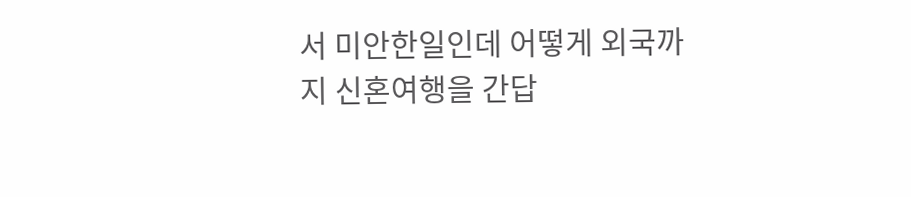서 미안한일인데 어떻게 외국까지 신혼여행을 간답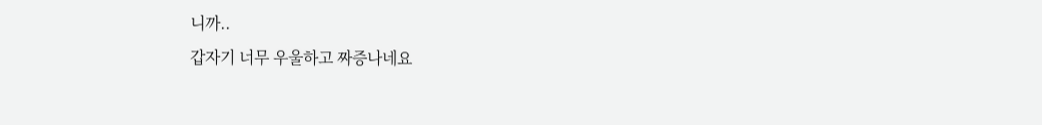니까..
갑자기 너무 우울하고 짜증나네요